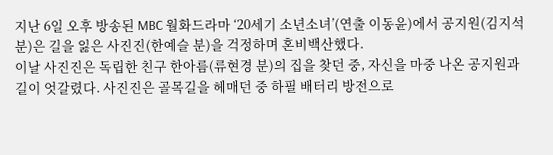지난 6일 오후 방송된 MBC 월화드라마 ‘20세기 소년소녀’(연출 이동윤)에서 공지원(김지석 분)은 길을 잃은 사진진(한예슬 분)을 걱정하며 혼비백산했다.
이날 사진진은 독립한 친구 한아름(류현경 분)의 집을 찾던 중, 자신을 마중 나온 공지원과 길이 엇갈렸다. 사진진은 골목길을 헤매던 중 하필 배터리 방전으로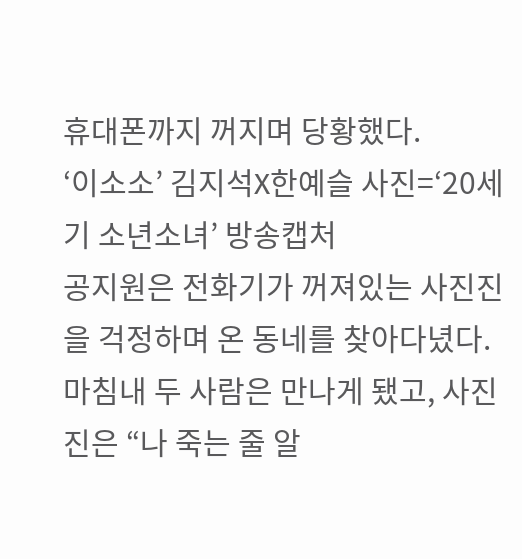휴대폰까지 꺼지며 당황했다.
‘이소소’ 김지석X한예슬 사진=‘20세기 소년소녀’ 방송캡처
공지원은 전화기가 꺼져있는 사진진을 걱정하며 온 동네를 찾아다녔다. 마침내 두 사람은 만나게 됐고, 사진진은 “나 죽는 줄 알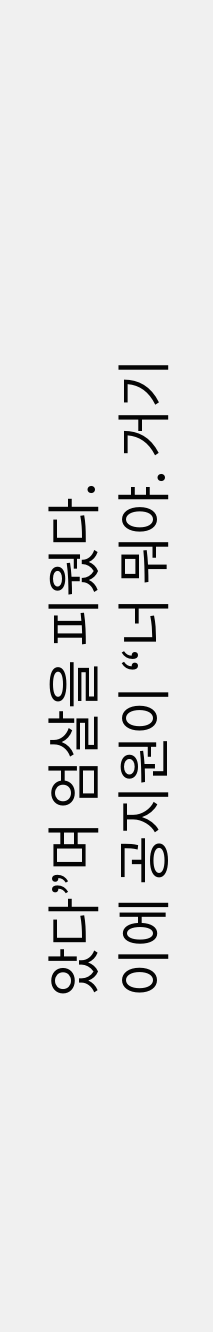았다”며 엄살을 피웠다.
이에 공지원이 “너 뭐야. 거기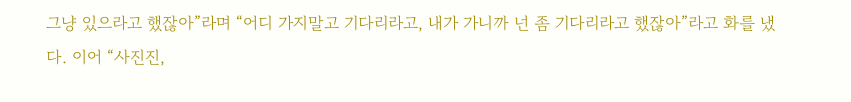그냥 있으라고 했잖아”라며 “어디 가지말고 기다리라고, 내가 가니까 넌 좀 기다리라고 했잖아”라고 화를 냈다. 이어 “사진진,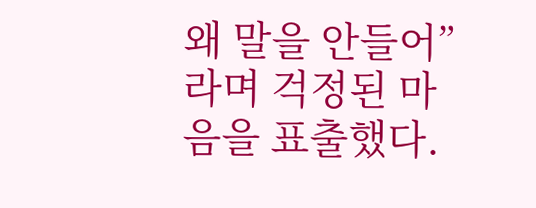왜 말을 안들어”라며 걱정된 마음을 표출했다.